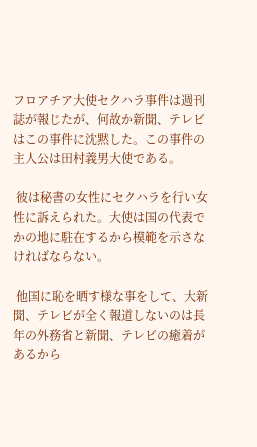フロアチア大使セクハラ事件は週刊誌が報じたが、何故か新聞、テレビはこの事件に沈黙した。この事件の主人公は田村義男大使である。

 彼は秘書の女性にセクハラを行い女性に訴えられた。大使は国の代表でかの地に駐在するから模範を示さなければならない。

 他国に恥を晒す様な事をして、大新聞、テレビが全く報道しないのは長年の外務省と新聞、テレビの癒着があるから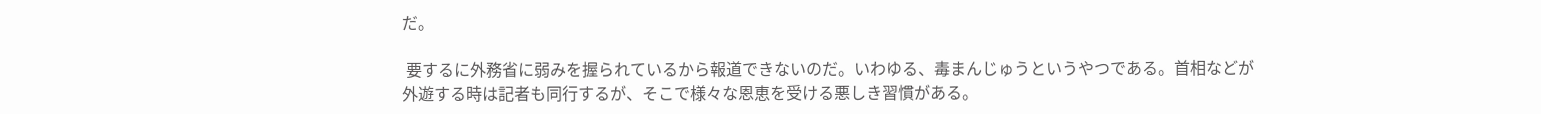だ。

 要するに外務省に弱みを握られているから報道できないのだ。いわゆる、毒まんじゅうというやつである。首相などが外遊する時は記者も同行するが、そこで様々な恩恵を受ける悪しき習慣がある。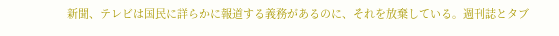新聞、テレビは国民に詳らかに報道する義務があるのに、それを放棄している。週刊誌とタブ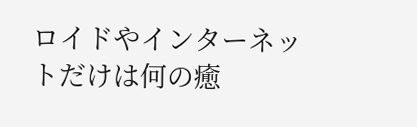ロイドやインターネットだけは何の癒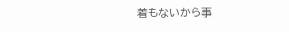着もないから事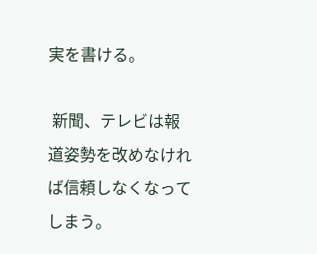実を書ける。

 新聞、テレビは報道姿勢を改めなければ信頼しなくなってしまう。